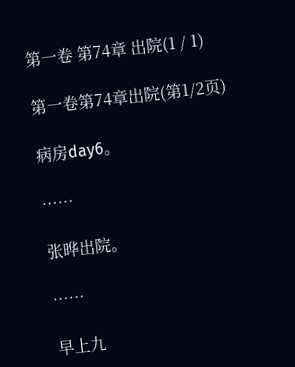第一卷 第74章 出院(1 / 1)

第一卷第74章出院(第1/2页)

病房day6。

……

张晔出院。

……

早上九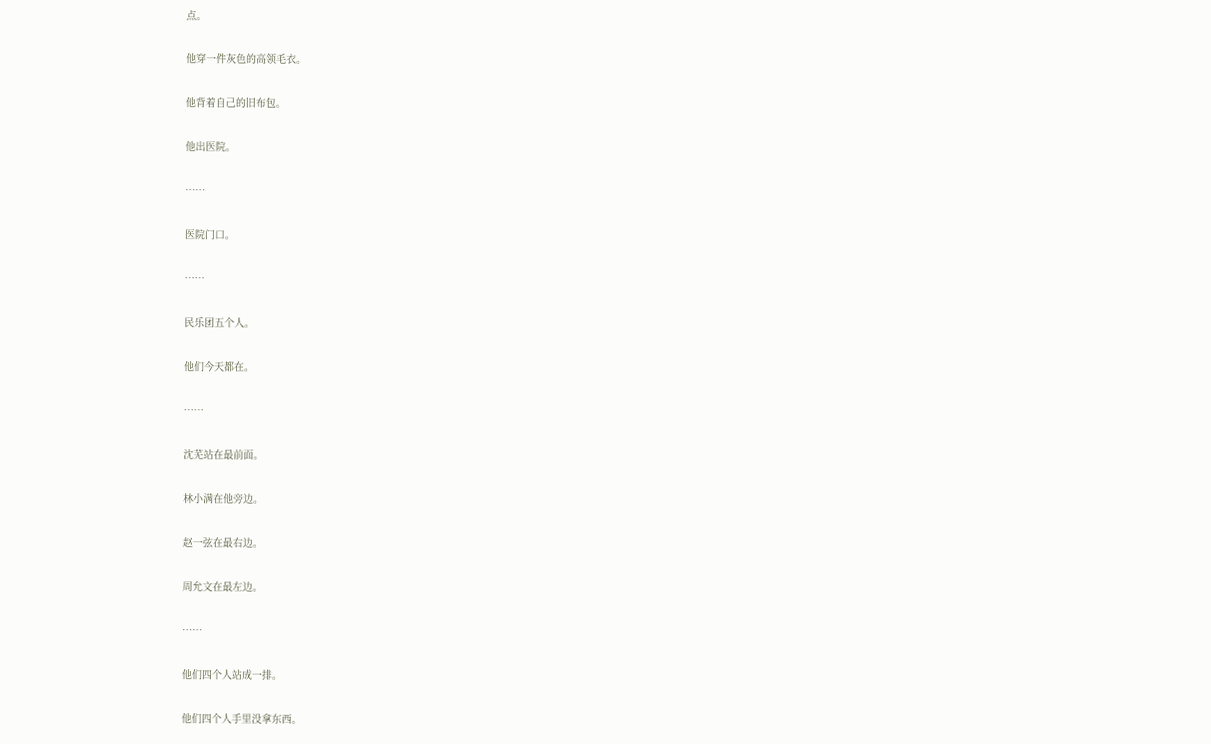点。

他穿一件灰色的高领毛衣。

他背着自己的旧布包。

他出医院。

……

医院门口。

……

民乐团五个人。

他们今天都在。

……

沈芜站在最前面。

林小满在他旁边。

赵一弦在最右边。

周允文在最左边。

……

他们四个人站成一排。

他们四个人手里没拿东西。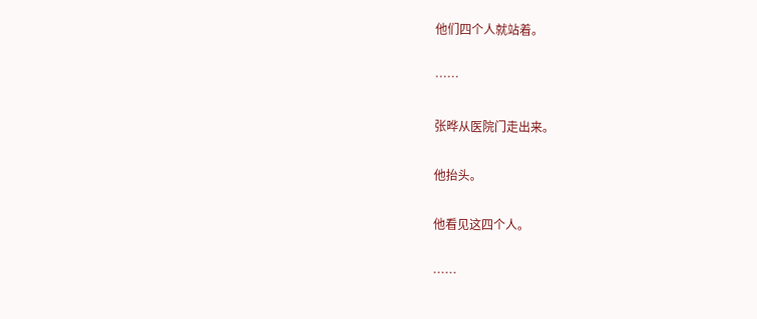他们四个人就站着。

……

张晔从医院门走出来。

他抬头。

他看见这四个人。

……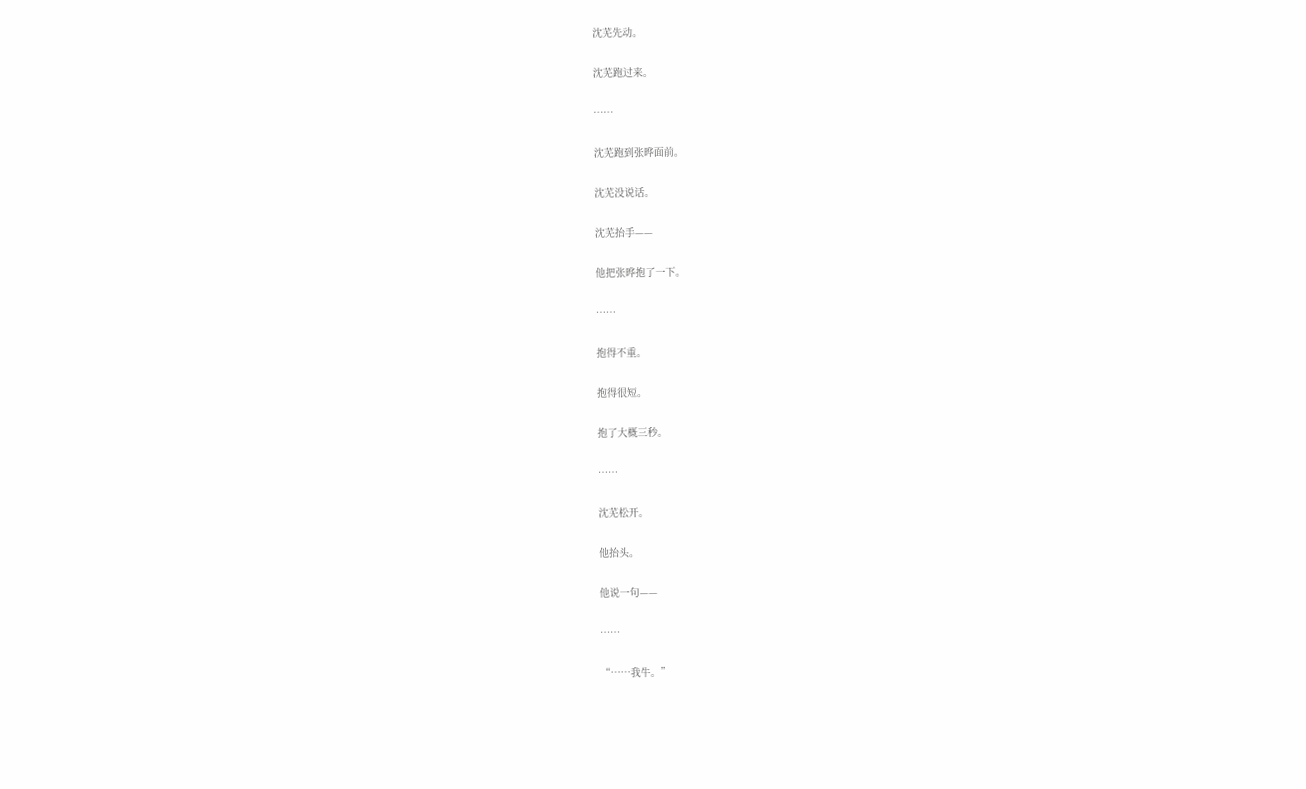沈芜先动。

沈芜跑过来。

……

沈芜跑到张晔面前。

沈芜没说话。

沈芜抬手——

他把张晔抱了一下。

……

抱得不重。

抱得很短。

抱了大概三秒。

……

沈芜松开。

他抬头。

他说一句——

……

“……我牛。”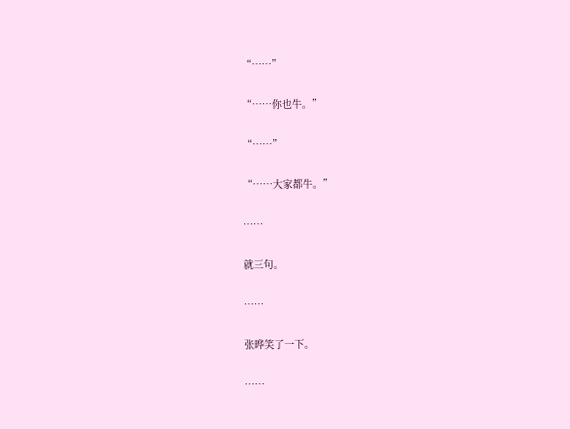“……”

“……你也牛。”

“……”

“……大家都牛。”

……

就三句。

……

张晔笑了一下。

……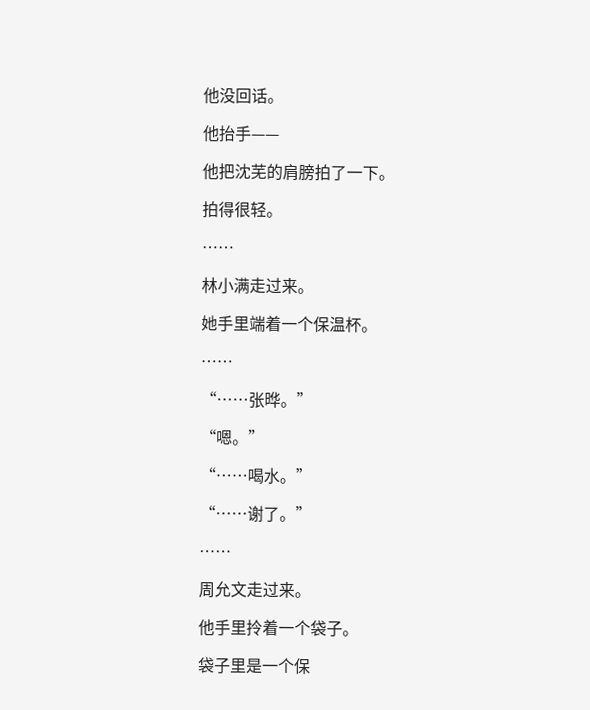他没回话。

他抬手——

他把沈芜的肩膀拍了一下。

拍得很轻。

……

林小满走过来。

她手里端着一个保温杯。

……

“……张晔。”

“嗯。”

“……喝水。”

“……谢了。”

……

周允文走过来。

他手里拎着一个袋子。

袋子里是一个保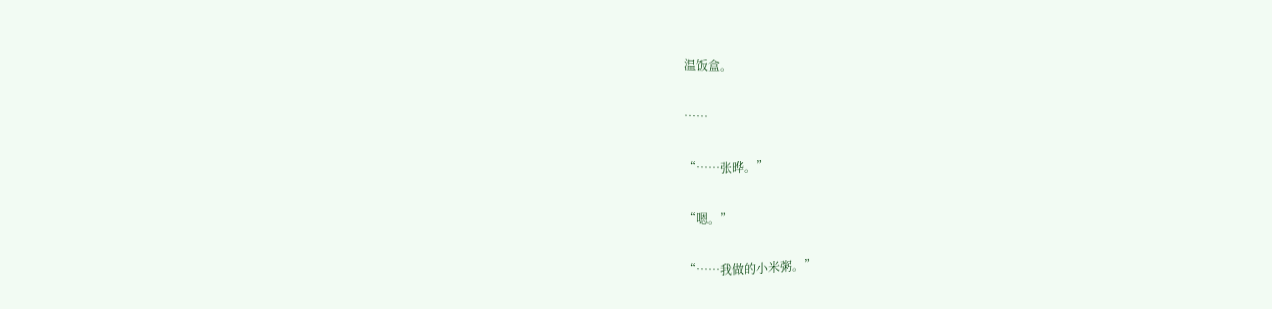温饭盒。

……

“……张晔。”

“嗯。”

“……我做的小米粥。”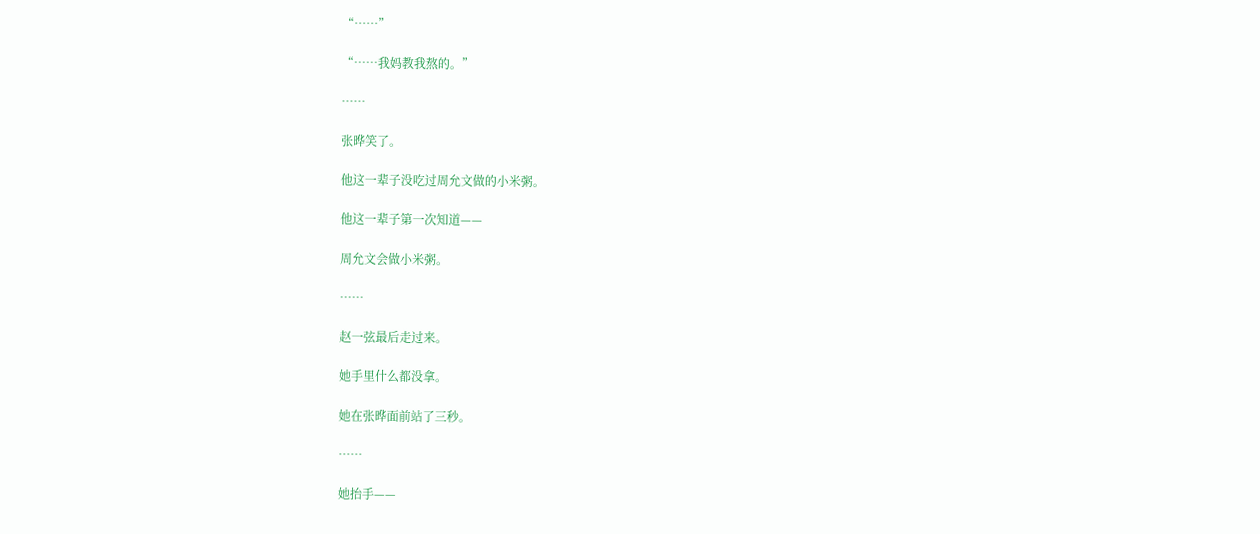“……”

“……我妈教我熬的。”

……

张晔笑了。

他这一辈子没吃过周允文做的小米粥。

他这一辈子第一次知道——

周允文会做小米粥。

……

赵一弦最后走过来。

她手里什么都没拿。

她在张晔面前站了三秒。

……

她抬手——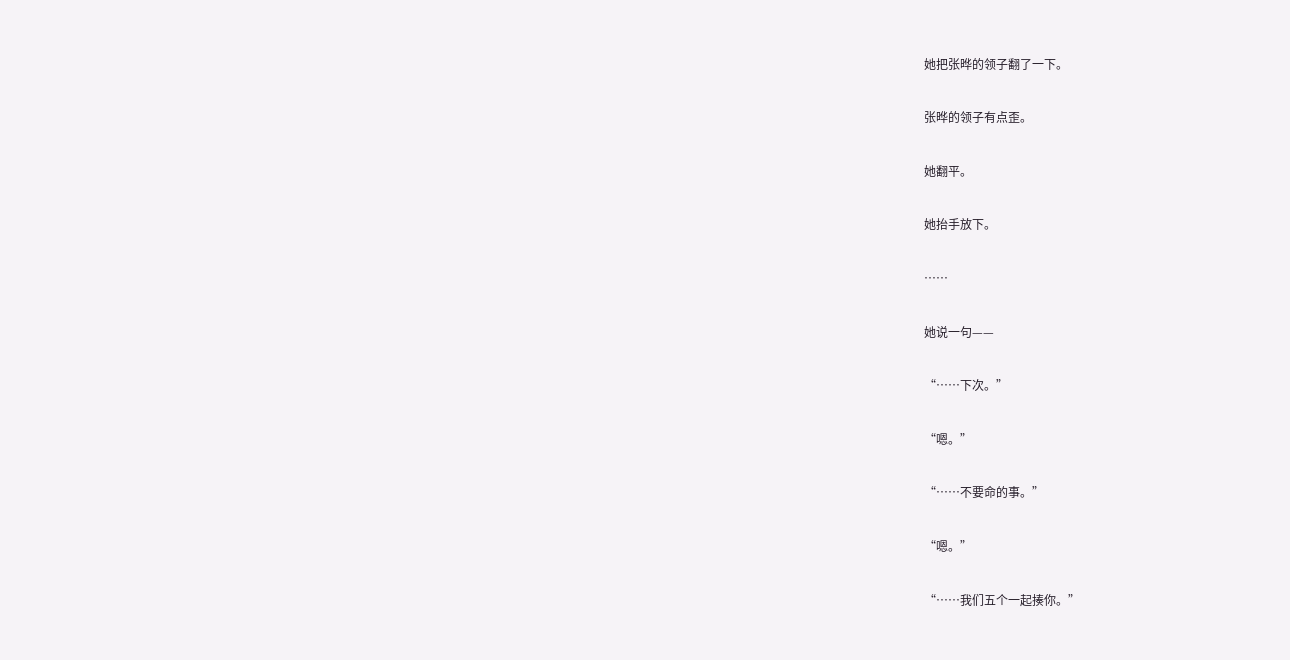她把张晔的领子翻了一下。

张晔的领子有点歪。

她翻平。

她抬手放下。

……

她说一句——

“……下次。”

“嗯。”

“……不要命的事。”

“嗯。”

“……我们五个一起揍你。”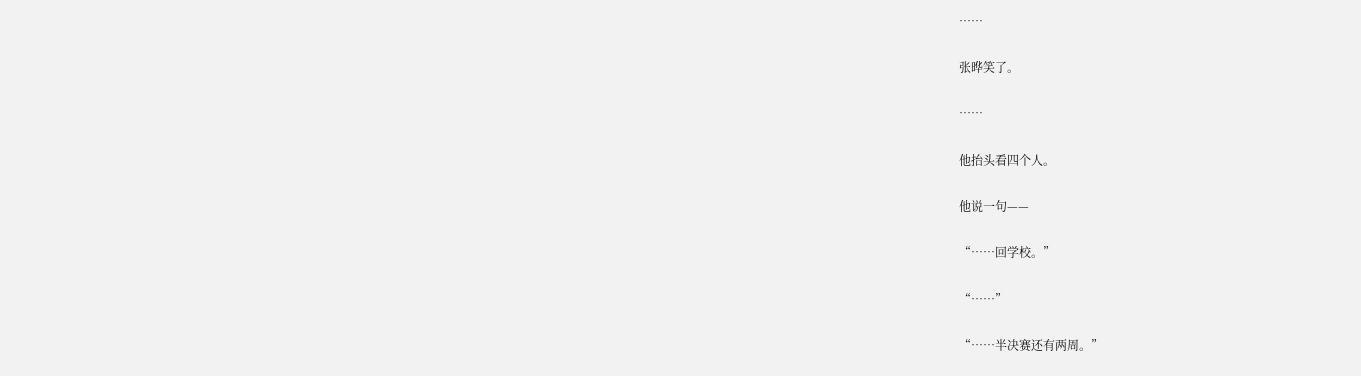……

张晔笑了。

……

他抬头看四个人。

他说一句——

“……回学校。”

“……”

“……半决赛还有两周。”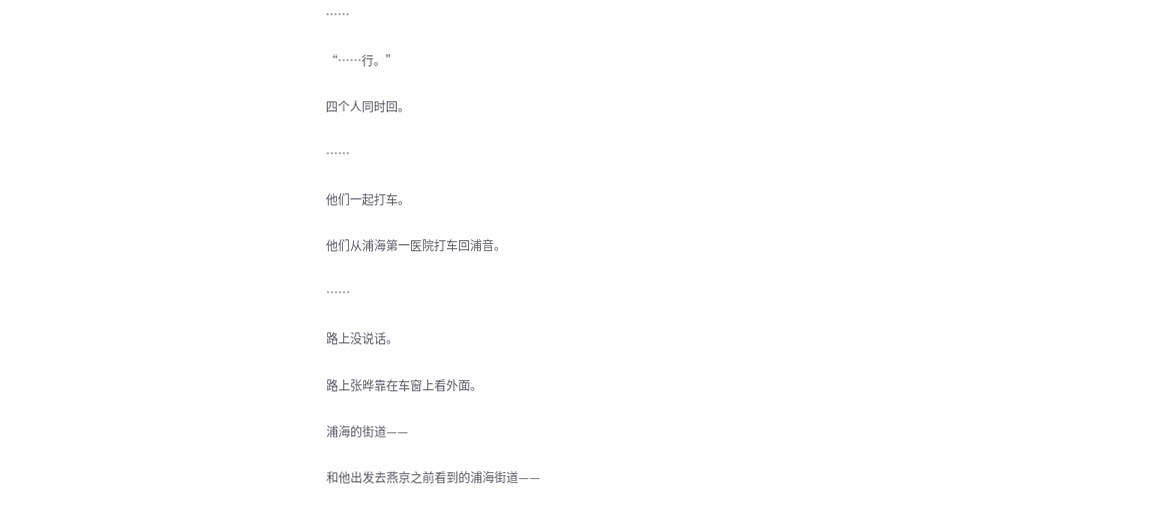……

“……行。”

四个人同时回。

……

他们一起打车。

他们从浦海第一医院打车回浦音。

……

路上没说话。

路上张晔靠在车窗上看外面。

浦海的街道——

和他出发去燕京之前看到的浦海街道——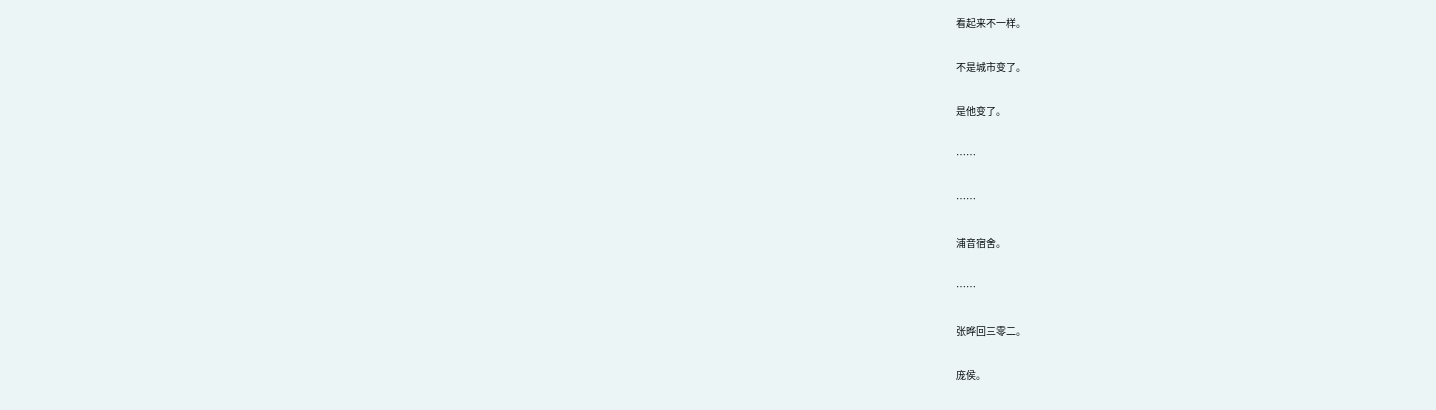看起来不一样。

不是城市变了。

是他变了。

……

……

浦音宿舍。

……

张晔回三零二。

庞侯。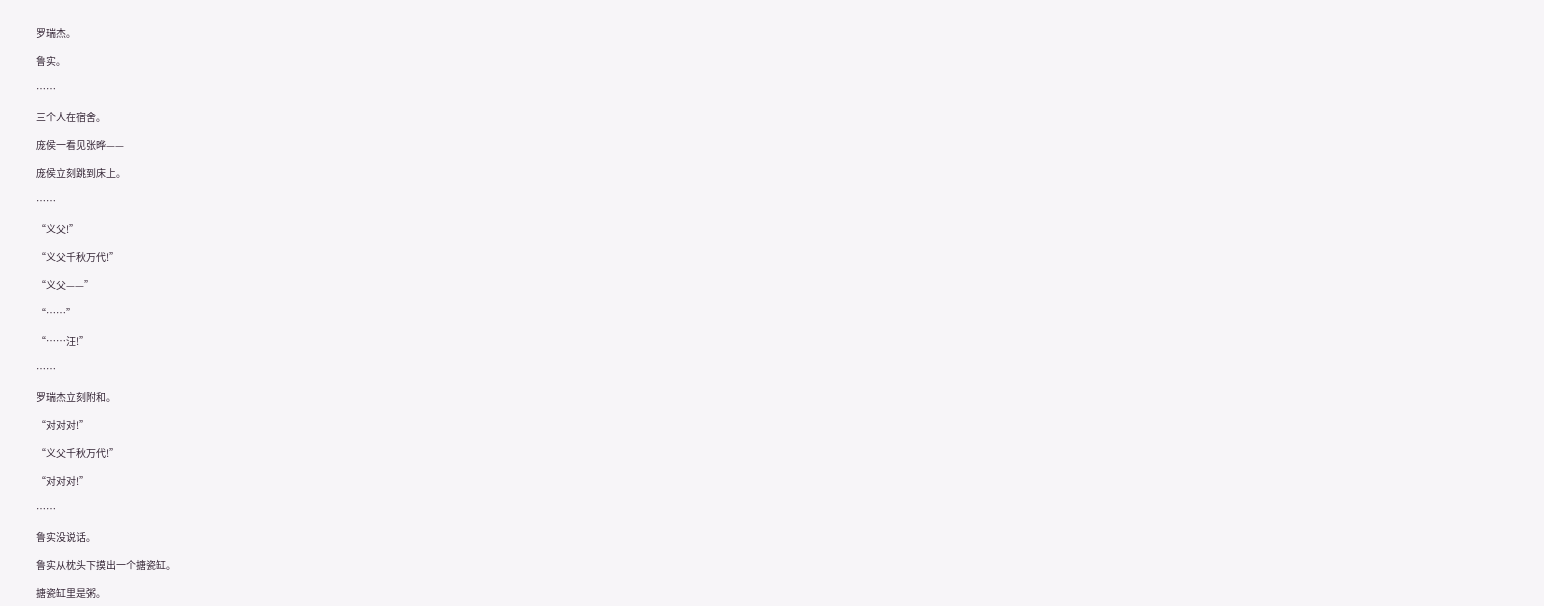罗瑞杰。

鲁实。

……

三个人在宿舍。

庞侯一看见张晔——

庞侯立刻跳到床上。

……

“义父!”

“义父千秋万代!”

“义父——”

“……”

“……汪!”

……

罗瑞杰立刻附和。

“对对对!”

“义父千秋万代!”

“对对对!”

……

鲁实没说话。

鲁实从枕头下摸出一个搪瓷缸。

搪瓷缸里是粥。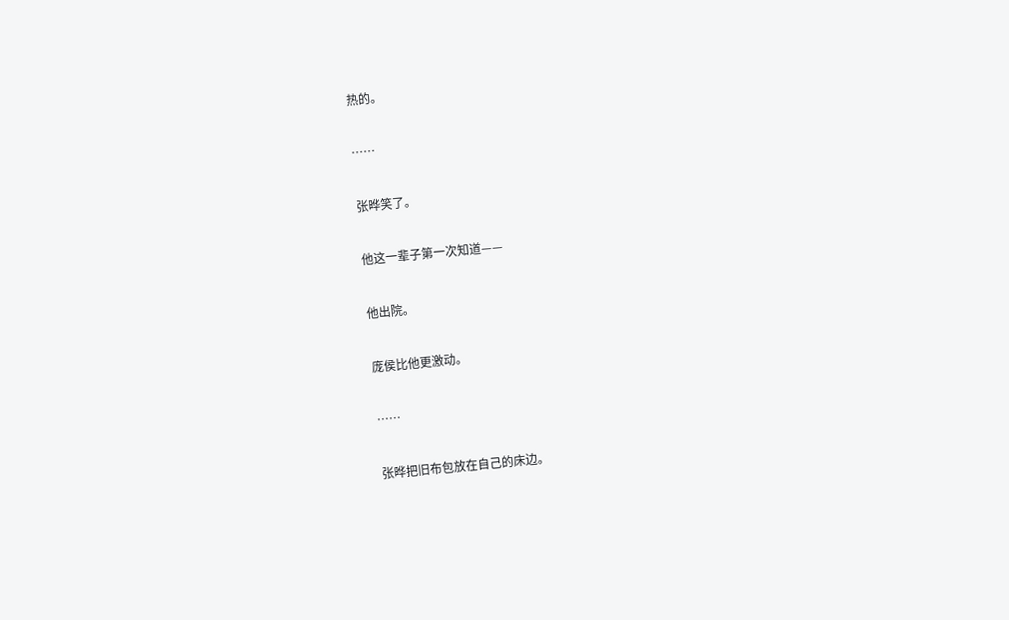热的。

……

张晔笑了。

他这一辈子第一次知道——

他出院。

庞侯比他更激动。

……

张晔把旧布包放在自己的床边。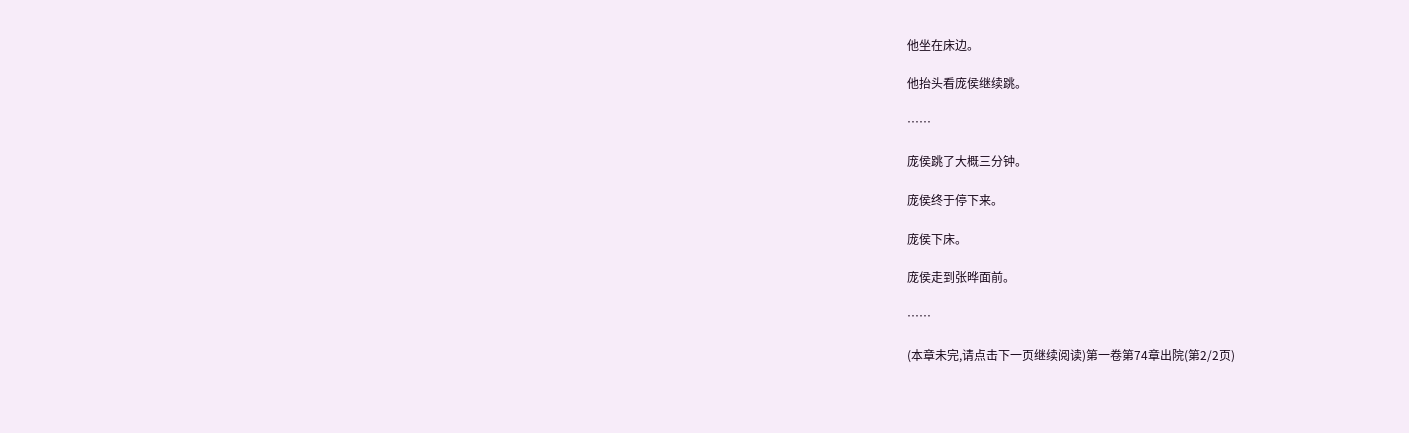他坐在床边。

他抬头看庞侯继续跳。

……

庞侯跳了大概三分钟。

庞侯终于停下来。

庞侯下床。

庞侯走到张晔面前。

……

(本章未完,请点击下一页继续阅读)第一卷第74章出院(第2/2页)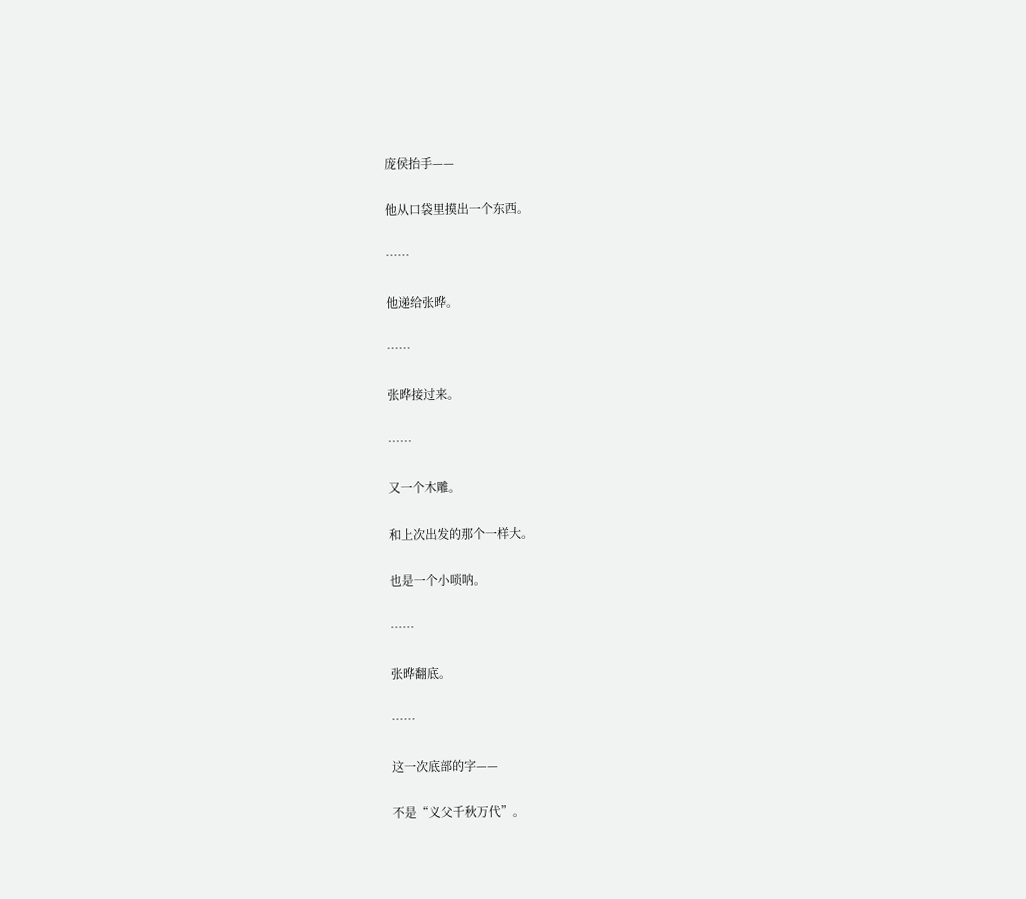庞侯抬手——

他从口袋里摸出一个东西。

……

他递给张晔。

……

张晔接过来。

……

又一个木雕。

和上次出发的那个一样大。

也是一个小唢呐。

……

张晔翻底。

……

这一次底部的字——

不是“义父千秋万代”。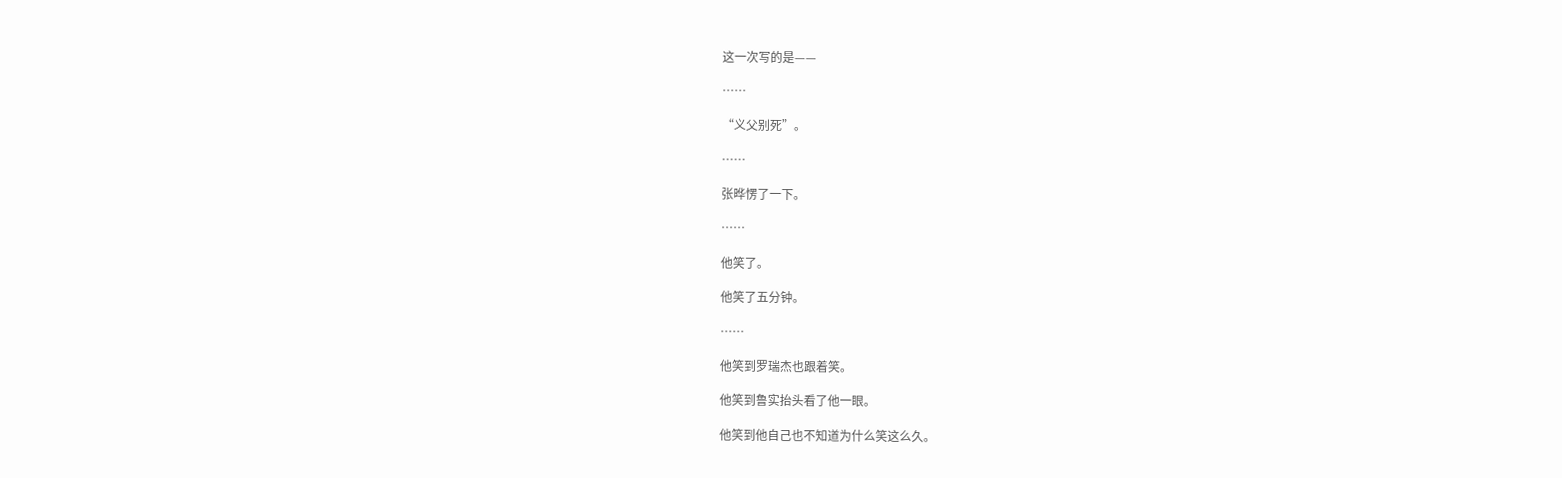这一次写的是——

……

“义父别死”。

……

张晔愣了一下。

……

他笑了。

他笑了五分钟。

……

他笑到罗瑞杰也跟着笑。

他笑到鲁实抬头看了他一眼。

他笑到他自己也不知道为什么笑这么久。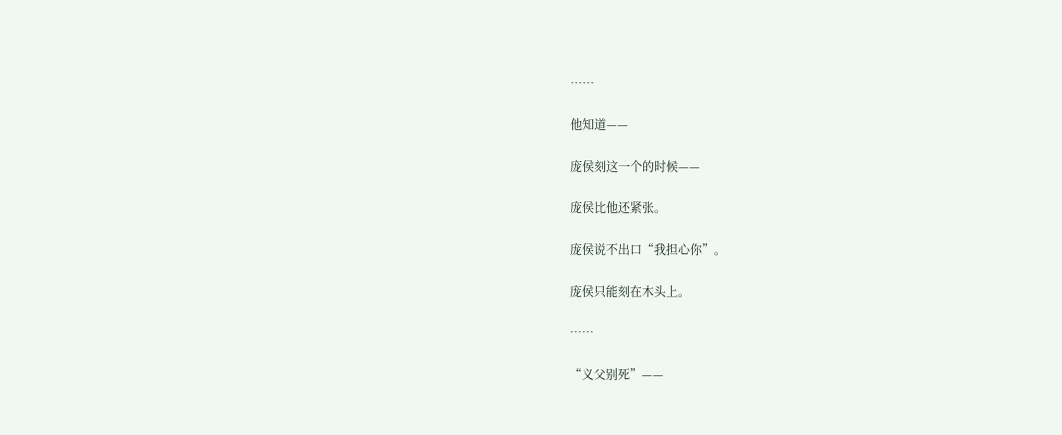……

他知道——

庞侯刻这一个的时候——

庞侯比他还紧张。

庞侯说不出口“我担心你”。

庞侯只能刻在木头上。

……

“义父别死”——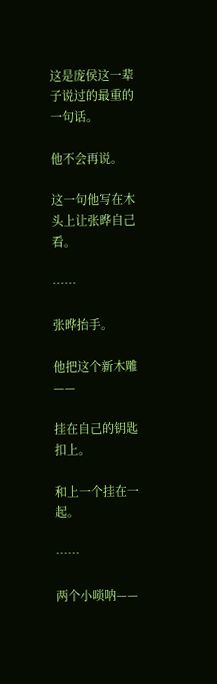这是庞侯这一辈子说过的最重的一句话。

他不会再说。

这一句他写在木头上让张晔自己看。

……

张晔抬手。

他把这个新木雕——

挂在自己的钥匙扣上。

和上一个挂在一起。

……

两个小唢呐——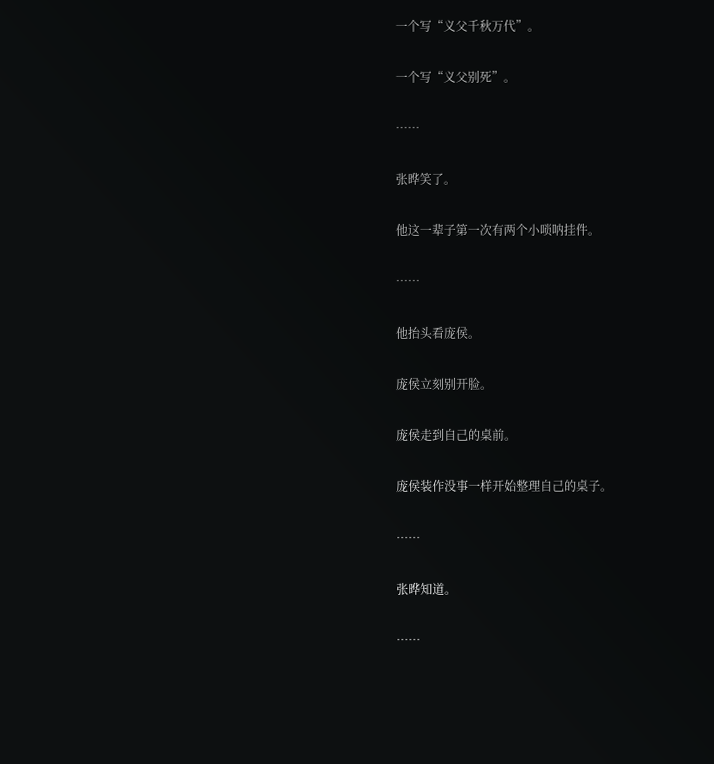一个写“义父千秋万代”。

一个写“义父别死”。

……

张晔笑了。

他这一辈子第一次有两个小唢呐挂件。

……

他抬头看庞侯。

庞侯立刻别开脸。

庞侯走到自己的桌前。

庞侯装作没事一样开始整理自己的桌子。

……

张晔知道。

……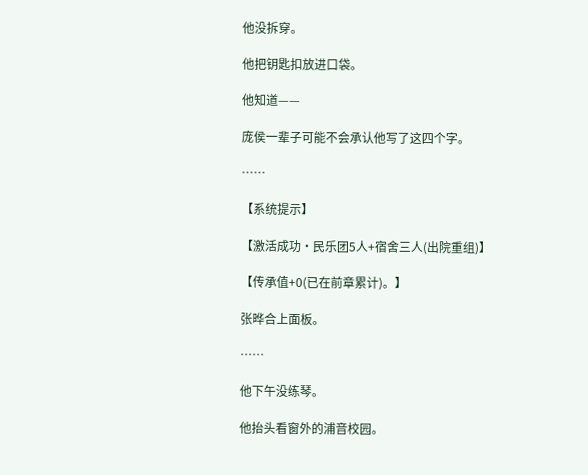他没拆穿。

他把钥匙扣放进口袋。

他知道——

庞侯一辈子可能不会承认他写了这四个字。

……

【系统提示】

【激活成功·民乐团5人+宿舍三人(出院重组)】

【传承值+0(已在前章累计)。】

张晔合上面板。

……

他下午没练琴。

他抬头看窗外的浦音校园。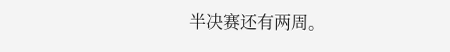半决赛还有两周。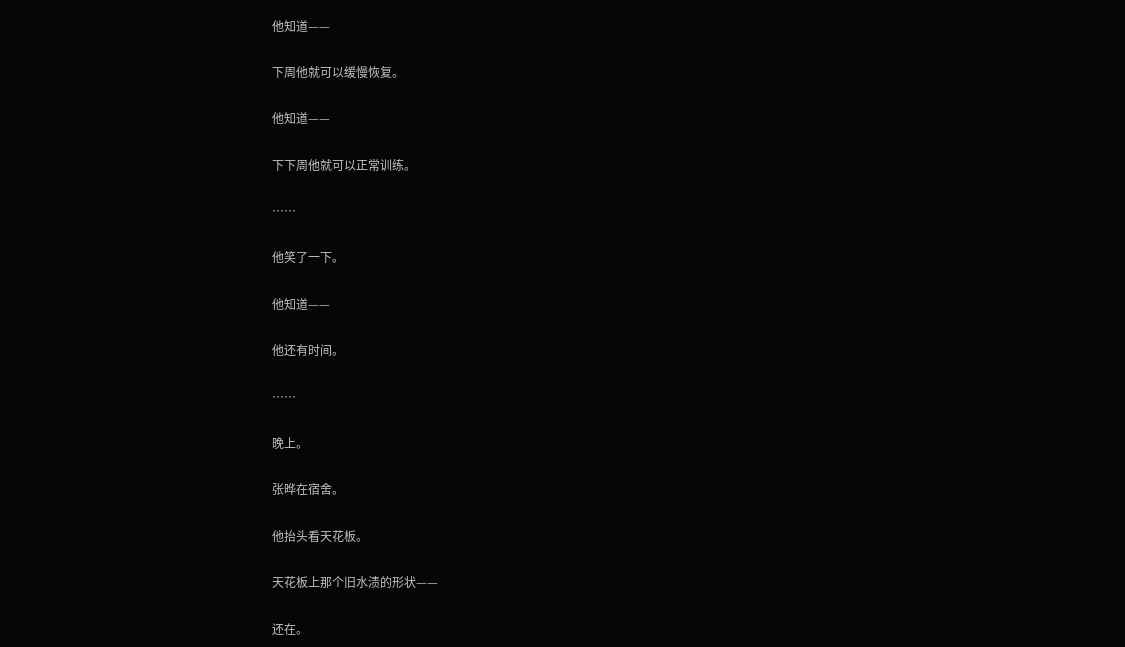他知道——

下周他就可以缓慢恢复。

他知道——

下下周他就可以正常训练。

……

他笑了一下。

他知道——

他还有时间。

……

晚上。

张晔在宿舍。

他抬头看天花板。

天花板上那个旧水渍的形状——

还在。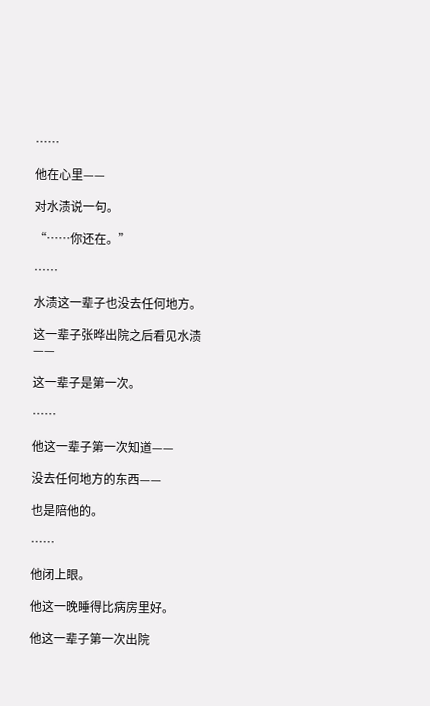……

他在心里——

对水渍说一句。

“……你还在。”

……

水渍这一辈子也没去任何地方。

这一辈子张晔出院之后看见水渍——

这一辈子是第一次。

……

他这一辈子第一次知道——

没去任何地方的东西——

也是陪他的。

……

他闭上眼。

他这一晚睡得比病房里好。

他这一辈子第一次出院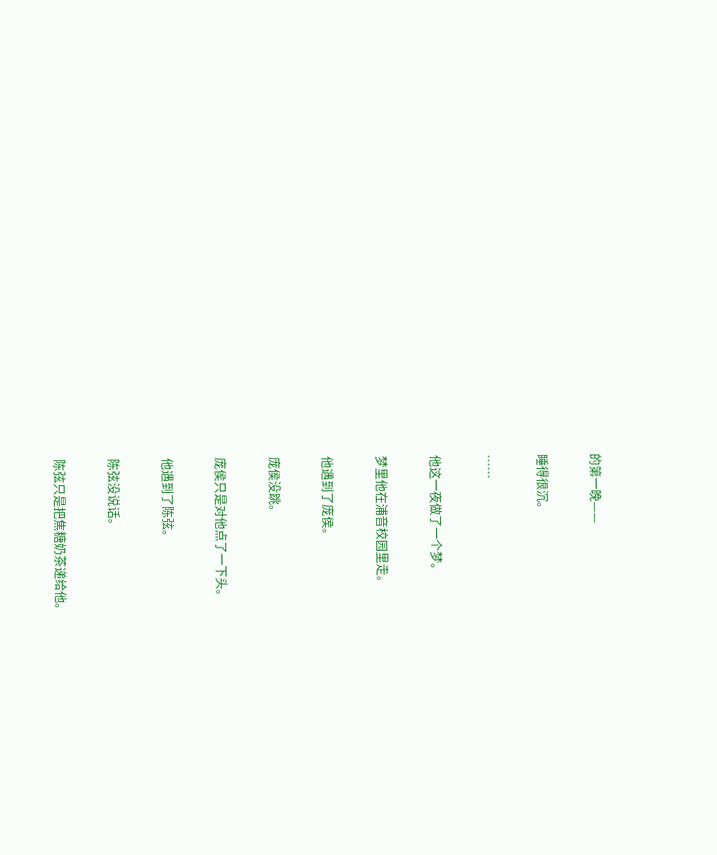的第一晚——

睡得很沉。

……

他这一夜做了一个梦。

梦里他在浦音校园里走。

他遇到了庞侯。

庞侯没跳。

庞侯只是对他点了一下头。

他遇到了陈弦。

陈弦没说话。

陈弦只是把焦糖奶茶递给他。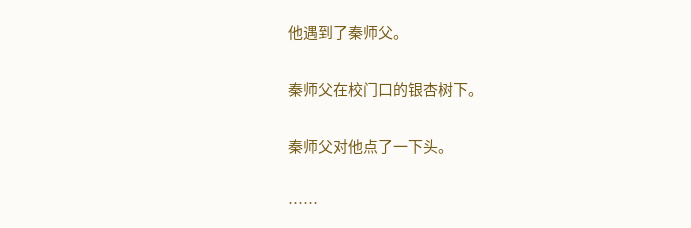他遇到了秦师父。

秦师父在校门口的银杏树下。

秦师父对他点了一下头。

……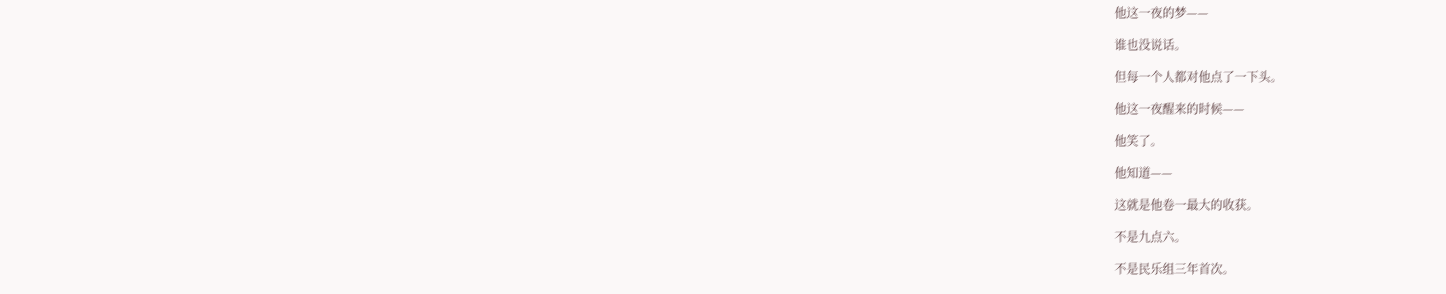他这一夜的梦——

谁也没说话。

但每一个人都对他点了一下头。

他这一夜醒来的时候——

他笑了。

他知道——

这就是他卷一最大的收获。

不是九点六。

不是民乐组三年首次。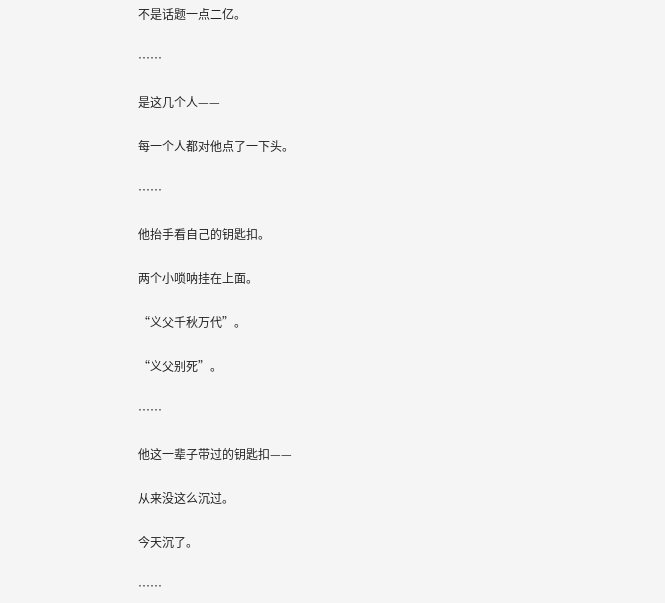不是话题一点二亿。

……

是这几个人——

每一个人都对他点了一下头。

……

他抬手看自己的钥匙扣。

两个小唢呐挂在上面。

“义父千秋万代”。

“义父别死”。

……

他这一辈子带过的钥匙扣——

从来没这么沉过。

今天沉了。

……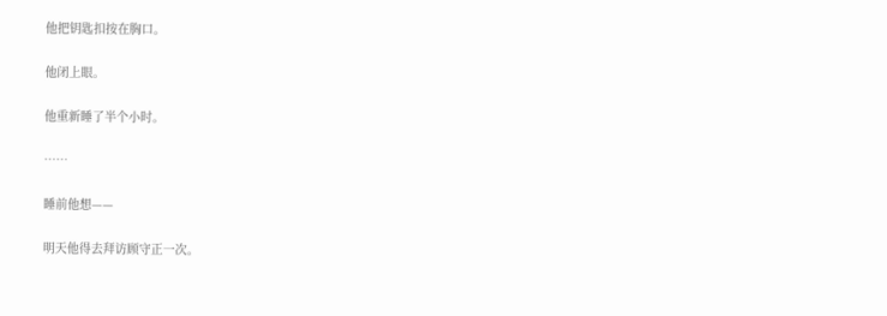他把钥匙扣按在胸口。

他闭上眼。

他重新睡了半个小时。

……

睡前他想——

明天他得去拜访顾守正一次。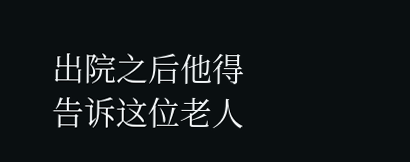出院之后他得告诉这位老人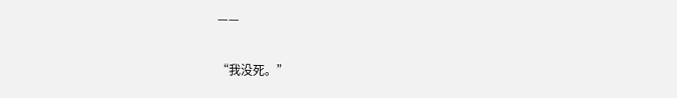——

“我没死。”